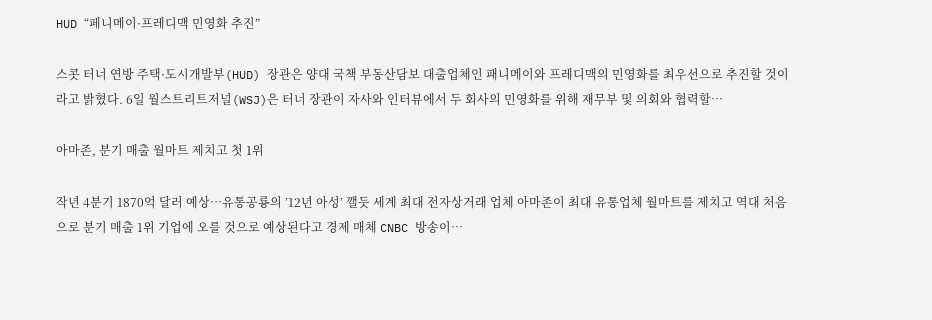HUD “페니메이·프레디맥 민영화 추진”

스콧 터너 연방 주택·도시개발부(HUD) 장관은 양대 국책 부동산담보 대출업체인 패니메이와 프레디맥의 민영화를 최우선으로 추진할 것이라고 밝혔다. 6일 월스트리트저널(WSJ)은 터너 장관이 자사와 인터뷰에서 두 회사의 민영화를 위해 재무부 및 의회와 협력할…

아마존, 분기 매출 월마트 제치고 첫 1위

작년 4분기 1870억 달러 예상…유통공룡의 ’12년 아성’ 깰듯 세계 최대 전자상거래 업체 아마존이 최대 유통업체 월마트를 제치고 역대 처음으로 분기 매출 1위 기업에 오를 것으로 예상된다고 경제 매체 CNBC 방송이…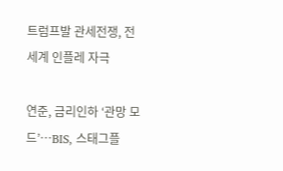트럼프발 관세전쟁, 전세계 인플레 자극

연준, 금리인하 ‘관망 모드’…BIS, 스태그플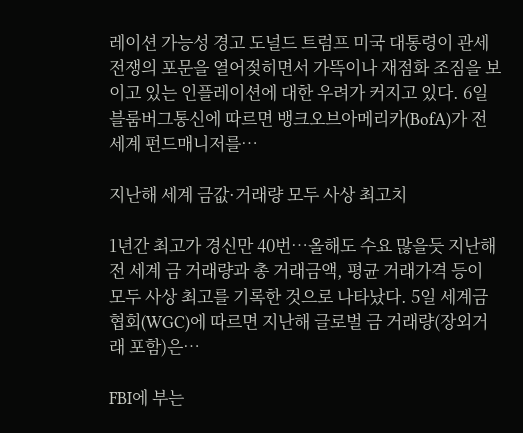레이션 가능성 경고 도널드 트럼프 미국 대통령이 관세전쟁의 포문을 열어젖히면서 가뜩이나 재점화 조짐을 보이고 있는 인플레이션에 대한 우려가 커지고 있다. 6일 블룸버그통신에 따르면 뱅크오브아메리카(BofA)가 전세계 펀드매니저를…

지난해 세계 금값·거래량 모두 사상 최고치

1년간 최고가 경신만 40번…올해도 수요 많을듯 지난해 전 세계 금 거래량과 총 거래금액, 평균 거래가격 등이 모두 사상 최고를 기록한 것으로 나타났다. 5일 세계금협회(WGC)에 따르면 지난해 글로벌 금 거래량(장외거래 포함)은…

FBI에 부는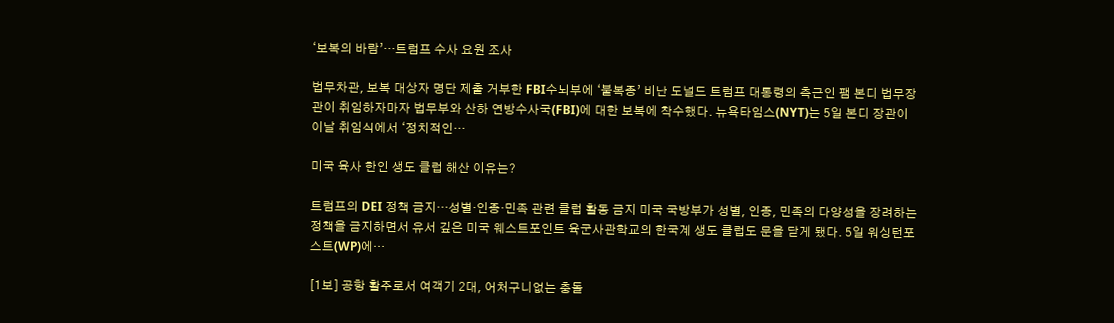‘보복의 바람’…트럼프 수사 요원 조사

법무차관, 보복 대상자 명단 제출 거부한 FBI수뇌부에 ‘불복종’ 비난 도널드 트럼프 대통령의 측근인 팸 본디 법무장관이 취임하자마자 법무부와 산하 연방수사국(FBI)에 대한 보복에 착수했다. 뉴욕타임스(NYT)는 5일 본디 장관이 이날 취임식에서 ‘정치적인…

미국 육사 한인 생도 클럽 해산 이유는?

트럼프의 DEI 정책 금지…성별·인종·민족 관련 클럽 활동 금지 미국 국방부가 성별, 인종, 민족의 다양성을 장려하는 정책을 금지하면서 유서 깊은 미국 웨스트포인트 육군사관학교의 한국계 생도 클럽도 문을 닫게 됐다. 5일 워싱턴포스트(WP)에…

[1보] 공항 활주로서 여객기 2대, 어처구니없는 충돌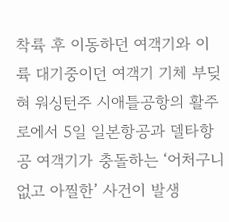착륙 후 이동하던 여객기와 이륙 대기중이던 여객기 기체 부딪혀 워싱턴주 시애틀공항의 활주로에서 5일 일본항공과 델타항공 여객기가 충돌하는 ‘어처구니 없고 아찔한’ 사건이 발생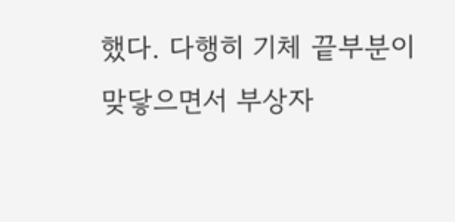했다. 다행히 기체 끝부분이 맞닿으면서 부상자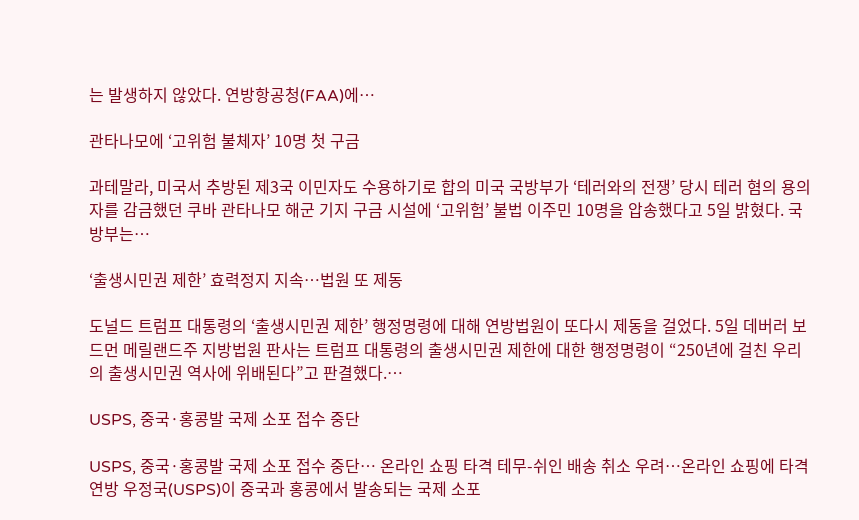는 발생하지 않았다. 연방항공청(FAA)에…

관타나모에 ‘고위험 불체자’ 10명 첫 구금

과테말라, 미국서 추방된 제3국 이민자도 수용하기로 합의 미국 국방부가 ‘테러와의 전쟁’ 당시 테러 혐의 용의자를 감금했던 쿠바 관타나모 해군 기지 구금 시설에 ‘고위험’ 불법 이주민 10명을 압송했다고 5일 밝혔다. 국방부는…

‘출생시민권 제한’ 효력정지 지속…법원 또 제동

도널드 트럼프 대통령의 ‘출생시민권 제한’ 행정명령에 대해 연방법원이 또다시 제동을 걸었다. 5일 데버러 보드먼 메릴랜드주 지방법원 판사는 트럼프 대통령의 출생시민권 제한에 대한 행정명령이 “250년에 걸친 우리의 출생시민권 역사에 위배된다”고 판결했다.…

USPS, 중국·홍콩발 국제 소포 접수 중단

USPS, 중국·홍콩발 국제 소포 접수 중단… 온라인 쇼핑 타격 테무-쉬인 배송 취소 우려…온라인 쇼핑에 타격 연방 우정국(USPS)이 중국과 홍콩에서 발송되는 국제 소포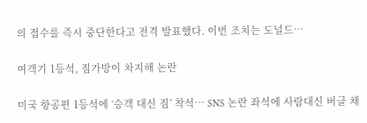의 접수를 즉시 중단한다고 전격 발표했다. 이번 조치는 도널드…

여객기 1등석, 짐가방이 차지해 논란

미국 항공편 1등석에 ‘승객 대신 짐’ 착석… SNS 논란 좌석에 사람대신 버클 채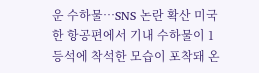운 수하물…SNS 논란 확산 미국 한 항공편에서 기내 수하물이 1등석에 착석한 모습이 포착돼 온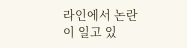라인에서 논란이 일고 있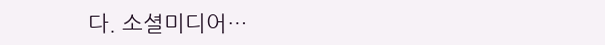다. 소셜미디어…